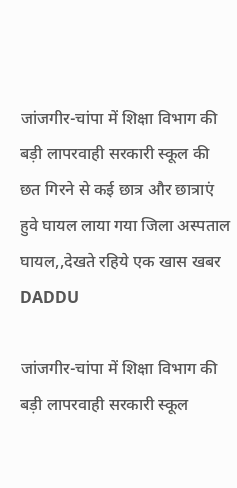जांजगीर-चांपा में शिक्षा विभाग की बड़ी लापरवाही सरकारी स्कूल की छत गिरने से कई छात्र और छात्राएं हुवे घायल लाया गया जिला अस्पताल घायल,,देखते रहिये एक खास खबर DADDU

जांजगीर-चांपा में शिक्षा विभाग की बड़ी लापरवाही सरकारी स्कूल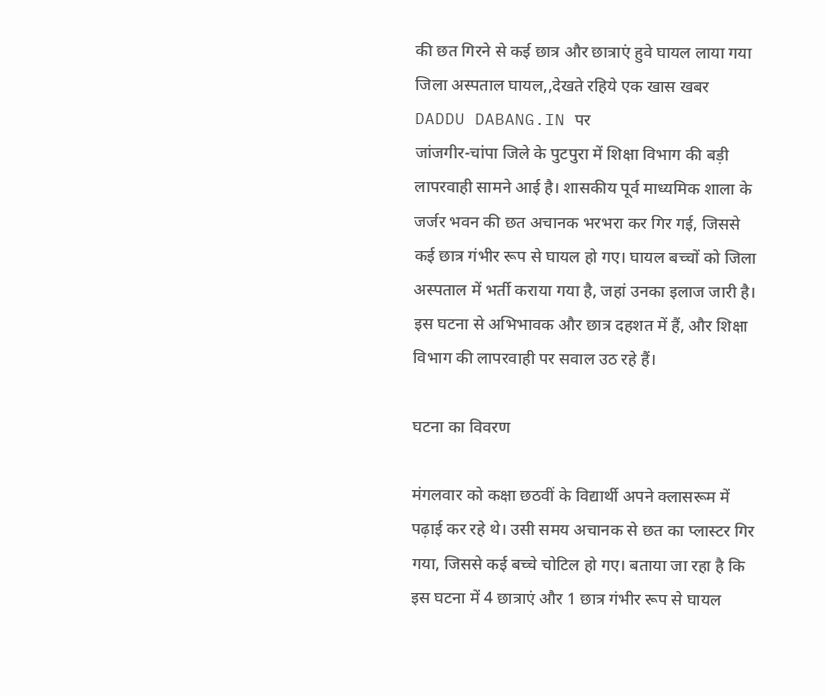की छत गिरने से कई छात्र और छात्राएं हुवे घायल लाया गया जिला अस्पताल घायल,,देखते रहिये एक खास खबर DADDU DABANG.IN पर
जांजगीर-चांपा जिले के पुटपुरा में शिक्षा विभाग की बड़ी लापरवाही सामने आई है। शासकीय पूर्व माध्यमिक शाला के जर्जर भवन की छत अचानक भरभरा कर गिर गई, जिससे कई छात्र गंभीर रूप से घायल हो गए। घायल बच्चों को जिला अस्पताल में भर्ती कराया गया है, जहां उनका इलाज जारी है। इस घटना से अभिभावक और छात्र दहशत में हैं, और शिक्षा विभाग की लापरवाही पर सवाल उठ रहे हैं।

घटना का विवरण

मंगलवार को कक्षा छठवीं के विद्यार्थी अपने क्लासरूम में पढ़ाई कर रहे थे। उसी समय अचानक से छत का प्लास्टर गिर गया, जिससे कई बच्चे चोटिल हो गए। बताया जा रहा है कि इस घटना में 4 छात्राएं और 1 छात्र गंभीर रूप से घायल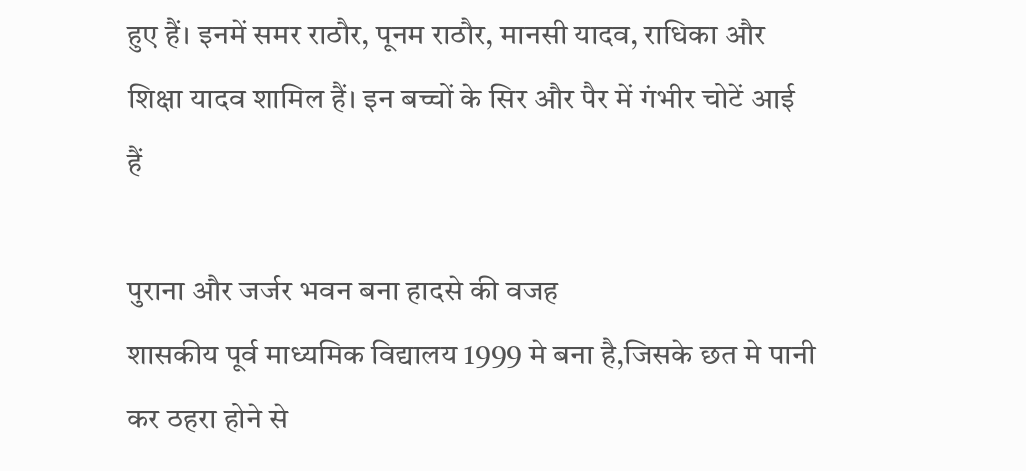हुए हैं। इनमें समर राठौर, पूनम राठौर, मानसी यादव, राधिका और शिक्षा यादव शामिल हैं। इन बच्चों के सिर और पैर में गंभीर चोटें आई हैं

पुराना और जर्जर भवन बना हादसे की वजह
शासकीय पूर्व माध्यमिक विद्यालय 1999 मे बना है,जिसके छत मे पानी कर ठहरा होने से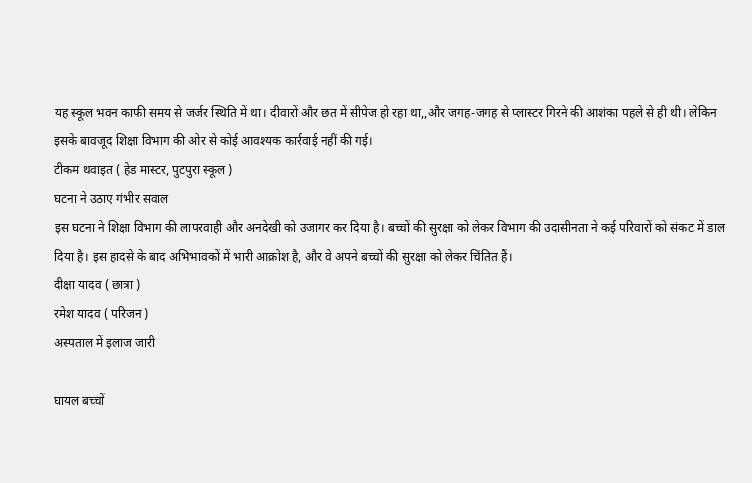यह स्कूल भवन काफी समय से जर्जर स्थिति में था। दीवारों और छत में सीपेज हो रहा था,,और जगह-जगह से प्लास्टर गिरने की आशंका पहले से ही थी। लेकिन इसके बावजूद शिक्षा विभाग की ओर से कोई आवश्यक कार्रवाई नहीं की गई।
टीकम थवाइत ( हेड मास्टर, पुटपुरा स्कूल )
घटना ने उठाए गंभीर सवाल
इस घटना ने शिक्षा विभाग की लापरवाही और अनदेखी को उजागर कर दिया है। बच्चों की सुरक्षा को लेकर विभाग की उदासीनता ने कई परिवारों को संकट में डाल दिया है। इस हादसे के बाद अभिभावकों में भारी आक्रोश है, और वे अपने बच्चों की सुरक्षा को लेकर चिंतित हैं।
दीक्षा यादव ( छात्रा )
रमेश यादव ( परिजन )
अस्पताल में इलाज जारी

घायल बच्चों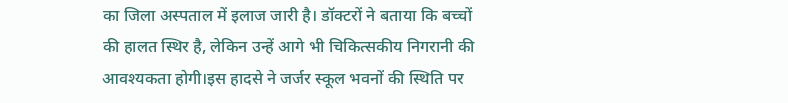का जिला अस्पताल में इलाज जारी है। डॉक्टरों ने बताया कि बच्चों की हालत स्थिर है, लेकिन उन्हें आगे भी चिकित्सकीय निगरानी की आवश्यकता होगी।इस हादसे ने जर्जर स्कूल भवनों की स्थिति पर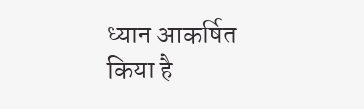ध्यान आकर्षित किया है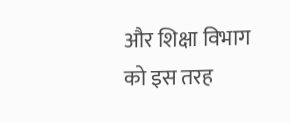और शिक्षा विभाग को इस तरह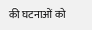की घटनाओं को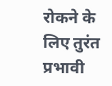रोकने के लिए तुरंत प्रभावी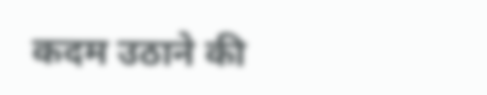कदम उठाने की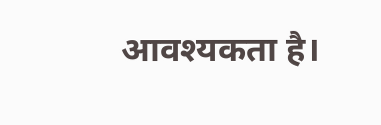आवश्यकता है।